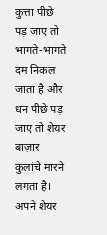कुत्ता पीछे पड़ जाए तो भागते-भागते दम निकल जाता है और धन पीछे पड़ जाए तो शेयर बाज़ार कुलांचे मारने लगता है। अपने शेयर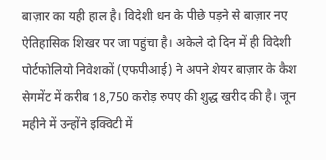बाज़ार का यही हाल है। विदेशी धन के पीछे पड़ने से बाज़ार नए ऐतिहासिक शिखर पर जा पहुंचा है। अकेले दो दिन में ही विदेशी पोर्टफोलियो निवेशकों (एफपीआई) ने अपने शेयर बाज़ार के कैश सेगमेंट में करीब 18,750 करोड़ रुपए की शुद्ध खरीद की है। जून महीने में उन्होंने इक्विटी में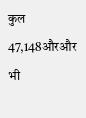कुल 47,148औरऔर भी